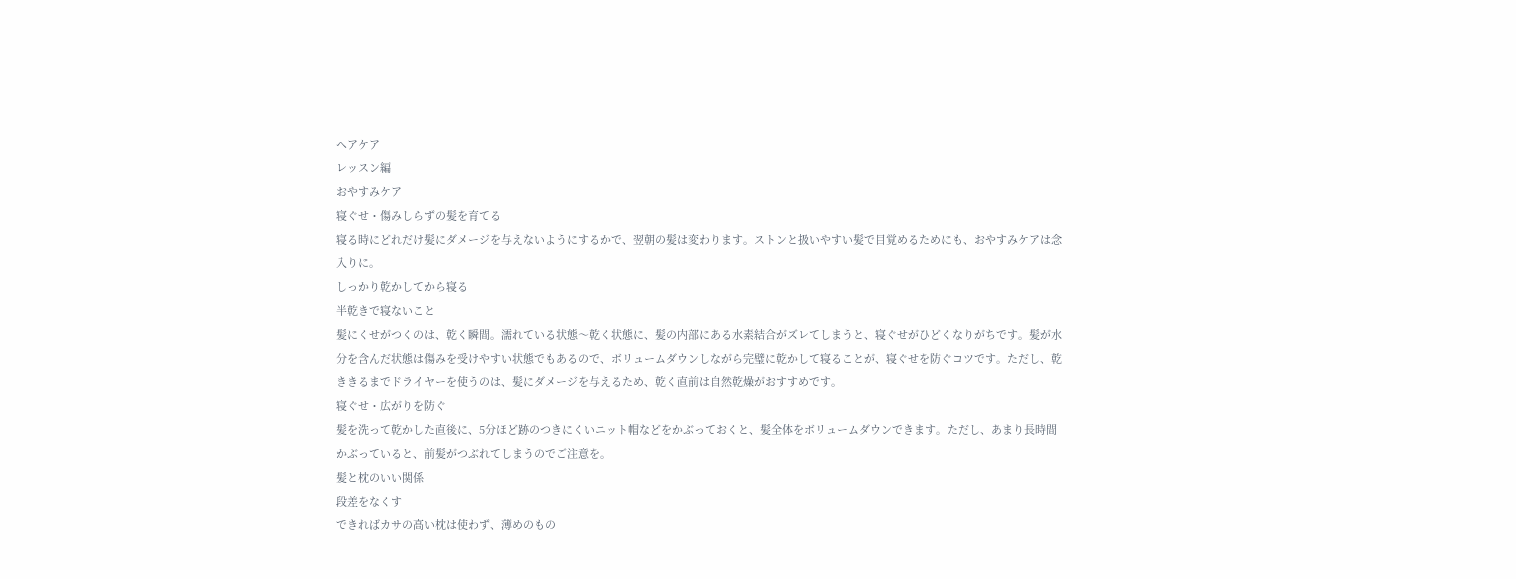ヘアケア
レッスン編
おやすみケア
寝ぐせ・傷みしらずの髪を育てる
寝る時にどれだけ髪にダメージを与えないようにするかで、翌朝の髪は変わります。ストンと扱いやすい髪で目覚めるためにも、おやすみケアは念入りに。
しっかり乾かしてから寝る
半乾きで寝ないこと
髪にくせがつくのは、乾く瞬間。濡れている状態〜乾く状態に、髪の内部にある水素結合がズレてしまうと、寝ぐせがひどくなりがちです。髪が水分を含んだ状態は傷みを受けやすい状態でもあるので、ボリュームダウンしながら完璧に乾かして寝ることが、寝ぐせを防ぐコツです。ただし、乾ききるまでドライヤーを使うのは、髪にダメージを与えるため、乾く直前は自然乾燥がおすすめです。
寝ぐせ・広がりを防ぐ
髪を洗って乾かした直後に、5分ほど跡のつきにくいニット帽などをかぶっておくと、髪全体をボリュームダウンできます。ただし、あまり長時間かぶっていると、前髪がつぶれてしまうのでご注意を。
髪と枕のいい関係
段差をなくす
できればカサの高い枕は使わず、薄めのもの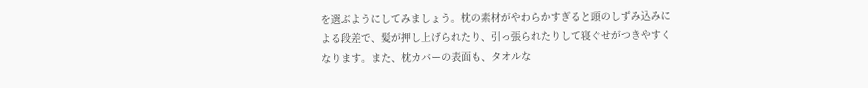を選ぶようにしてみましょう。枕の素材がやわらかすぎると頭のしずみ込みによる段差で、髪が押し上げられたり、引っ張られたりして寝ぐせがつきやすくなります。また、枕カバーの表面も、タオルな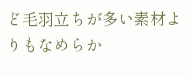ど毛羽立ちが多い素材よりもなめらか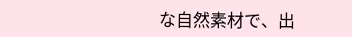な自然素材で、出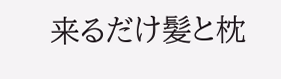来るだけ髪と枕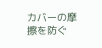カバーの摩擦を防ぐ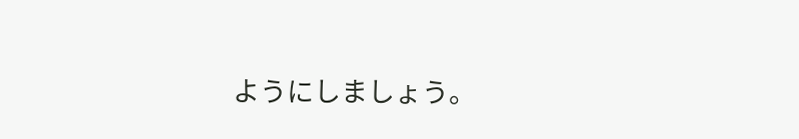ようにしましょう。